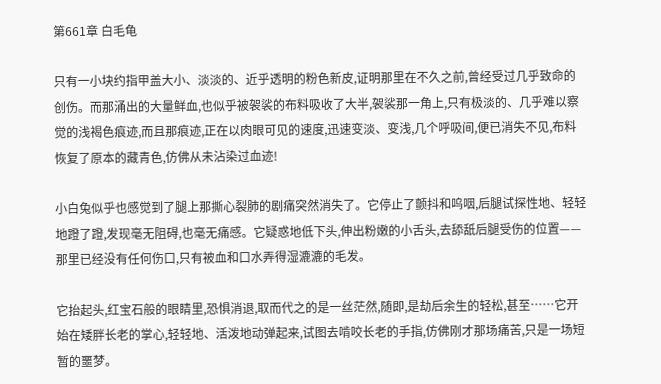第661章 白毛龟

只有一小块约指甲盖大小、淡淡的、近乎透明的粉色新皮,证明那里在不久之前,曾经受过几乎致命的创伤。而那涌出的大量鲜血,也似乎被袈裟的布料吸收了大半,袈裟那一角上,只有极淡的、几乎难以察觉的浅褐色痕迹,而且那痕迹,正在以肉眼可见的速度,迅速变淡、变浅,几个呼吸间,便已消失不见,布料恢复了原本的藏青色,仿佛从未沾染过血迹!

小白兔似乎也感觉到了腿上那撕心裂肺的剧痛突然消失了。它停止了颤抖和呜咽,后腿试探性地、轻轻地蹬了蹬,发现毫无阻碍,也毫无痛感。它疑惑地低下头,伸出粉嫩的小舌头,去舔舐后腿受伤的位置——那里已经没有任何伤口,只有被血和口水弄得湿漉漉的毛发。

它抬起头,红宝石般的眼睛里,恐惧消退,取而代之的是一丝茫然,随即,是劫后余生的轻松,甚至……它开始在矮胖长老的掌心,轻轻地、活泼地动弹起来,试图去啃咬长老的手指,仿佛刚才那场痛苦,只是一场短暂的噩梦。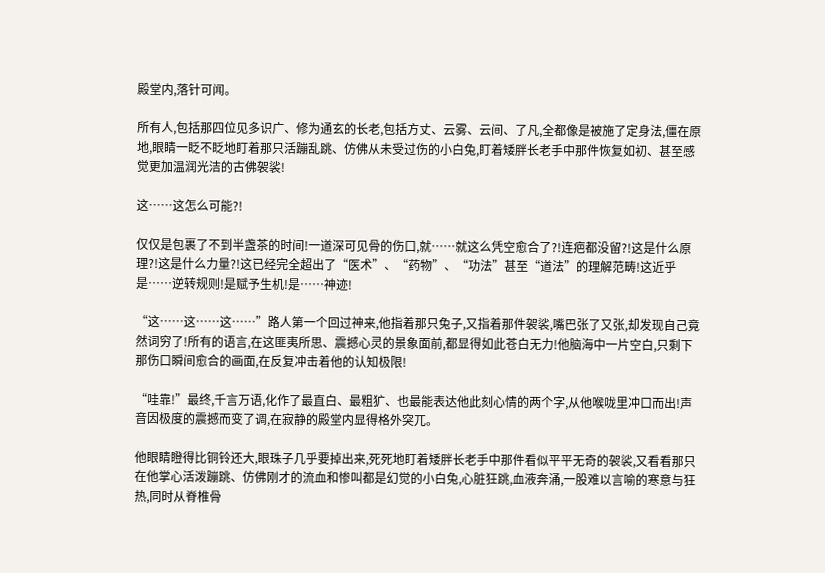殿堂内,落针可闻。

所有人,包括那四位见多识广、修为通玄的长老,包括方丈、云雾、云间、了凡,全都像是被施了定身法,僵在原地,眼睛一眨不眨地盯着那只活蹦乱跳、仿佛从未受过伤的小白兔,盯着矮胖长老手中那件恢复如初、甚至感觉更加温润光洁的古佛袈裟!

这……这怎么可能?!

仅仅是包裹了不到半盏茶的时间!一道深可见骨的伤口,就……就这么凭空愈合了?!连疤都没留?!这是什么原理?!这是什么力量?!这已经完全超出了“医术”、“药物”、“功法”甚至“道法”的理解范畴!这近乎是……逆转规则!是赋予生机!是……神迹!

“这……这……这……”路人第一个回过神来,他指着那只兔子,又指着那件袈裟,嘴巴张了又张,却发现自己竟然词穷了!所有的语言,在这匪夷所思、震撼心灵的景象面前,都显得如此苍白无力!他脑海中一片空白,只剩下那伤口瞬间愈合的画面,在反复冲击着他的认知极限!

“哇靠!”最终,千言万语,化作了最直白、最粗犷、也最能表达他此刻心情的两个字,从他喉咙里冲口而出!声音因极度的震撼而变了调,在寂静的殿堂内显得格外突兀。

他眼睛瞪得比铜铃还大,眼珠子几乎要掉出来,死死地盯着矮胖长老手中那件看似平平无奇的袈裟,又看看那只在他掌心活泼蹦跳、仿佛刚才的流血和惨叫都是幻觉的小白兔,心脏狂跳,血液奔涌,一股难以言喻的寒意与狂热,同时从脊椎骨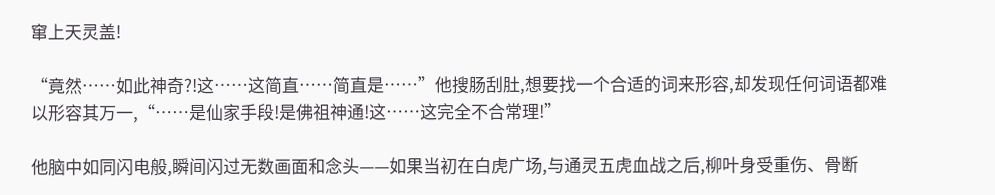窜上天灵盖!

“竟然……如此神奇?!这……这简直……简直是……”他搜肠刮肚,想要找一个合适的词来形容,却发现任何词语都难以形容其万一,“……是仙家手段!是佛祖神通!这……这完全不合常理!”

他脑中如同闪电般,瞬间闪过无数画面和念头——如果当初在白虎广场,与通灵五虎血战之后,柳叶身受重伤、骨断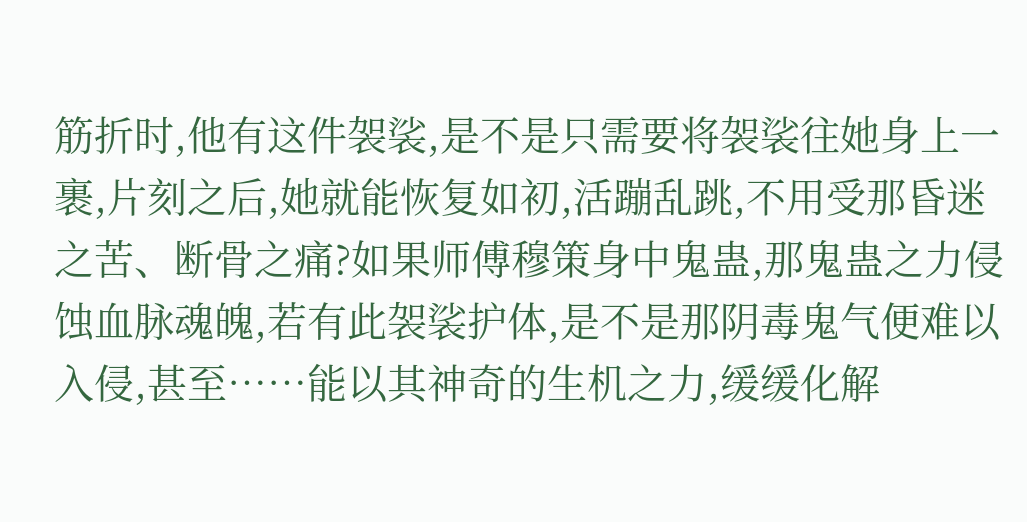筋折时,他有这件袈裟,是不是只需要将袈裟往她身上一裹,片刻之后,她就能恢复如初,活蹦乱跳,不用受那昏迷之苦、断骨之痛?如果师傅穆策身中鬼蛊,那鬼蛊之力侵蚀血脉魂魄,若有此袈裟护体,是不是那阴毒鬼气便难以入侵,甚至……能以其神奇的生机之力,缓缓化解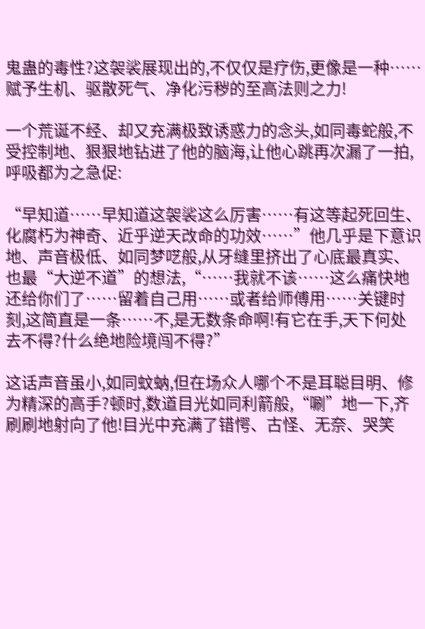鬼蛊的毒性?这袈裟展现出的,不仅仅是疗伤,更像是一种……赋予生机、驱散死气、净化污秽的至高法则之力!

一个荒诞不经、却又充满极致诱惑力的念头,如同毒蛇般,不受控制地、狠狠地钻进了他的脑海,让他心跳再次漏了一拍,呼吸都为之急促:

“早知道……早知道这袈裟这么厉害……有这等起死回生、化腐朽为神奇、近乎逆天改命的功效……”他几乎是下意识地、声音极低、如同梦呓般,从牙缝里挤出了心底最真实、也最“大逆不道”的想法,“……我就不该……这么痛快地还给你们了……留着自己用……或者给师傅用……关键时刻,这简直是一条……不,是无数条命啊!有它在手,天下何处去不得?什么绝地险境闯不得?”

这话声音虽小,如同蚊蚋,但在场众人哪个不是耳聪目明、修为精深的高手?顿时,数道目光如同利箭般,“唰”地一下,齐刷刷地射向了他!目光中充满了错愕、古怪、无奈、哭笑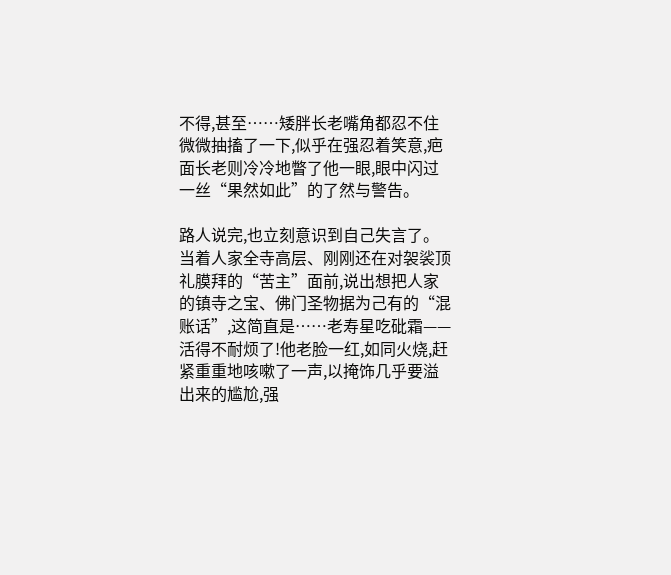不得,甚至……矮胖长老嘴角都忍不住微微抽搐了一下,似乎在强忍着笑意,疤面长老则冷冷地瞥了他一眼,眼中闪过一丝“果然如此”的了然与警告。

路人说完,也立刻意识到自己失言了。当着人家全寺高层、刚刚还在对袈裟顶礼膜拜的“苦主”面前,说出想把人家的镇寺之宝、佛门圣物据为己有的“混账话”,这简直是……老寿星吃砒霜——活得不耐烦了!他老脸一红,如同火烧,赶紧重重地咳嗽了一声,以掩饰几乎要溢出来的尴尬,强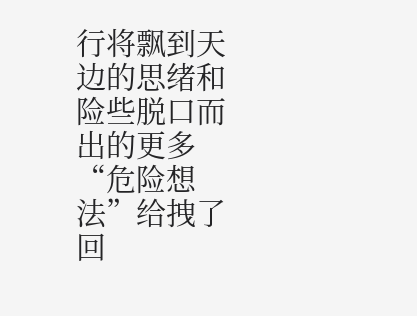行将飘到天边的思绪和险些脱口而出的更多“危险想法”给拽了回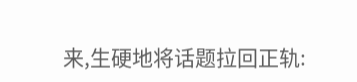来,生硬地将话题拉回正轨: